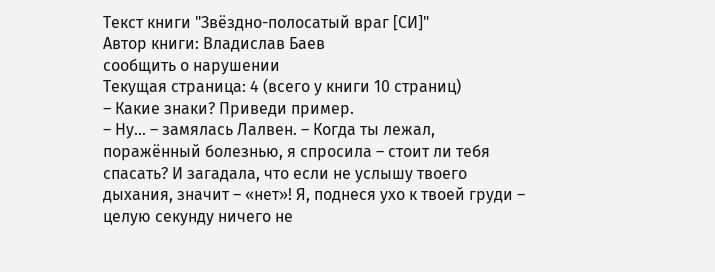Текст книги "Звёздно-полосатый враг [СИ]"
Автор книги: Владислав Баев
сообщить о нарушении
Текущая страница: 4 (всего у книги 10 страниц)
– Какие знаки? Приведи пример.
– Ну… – замялась Лалвен. – Когда ты лежал, поражённый болезнью, я спросила – стоит ли тебя спасать? И загадала, что если не услышу твоего дыхания, значит – «нет»! Я, поднеся ухо к твоей груди – целую секунду ничего не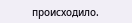происходило.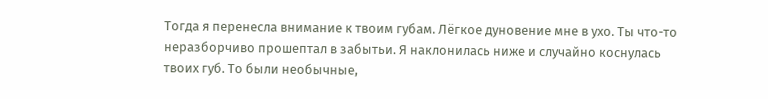Тогда я перенесла внимание к твоим губам. Лёгкое дуновение мне в ухо. Ты что-то неразборчиво прошептал в забытьи. Я наклонилась ниже и случайно коснулась твоих губ. То были необычные,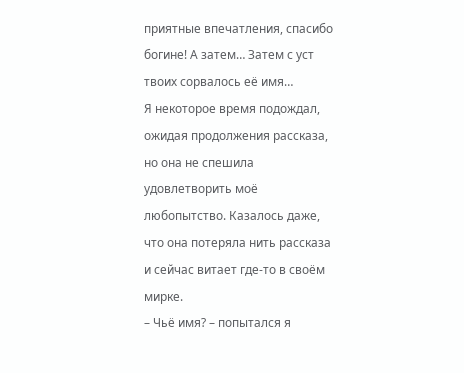приятные впечатления, спасибо богине! А затем… Затем с уст твоих сорвалось её имя…
Я некоторое время подождал, ожидая продолжения рассказа, но она не спешила удовлетворить моё любопытство. Казалось даже, что она потеряла нить рассказа и сейчас витает где-то в своём мирке.
– Чьё имя? – попытался я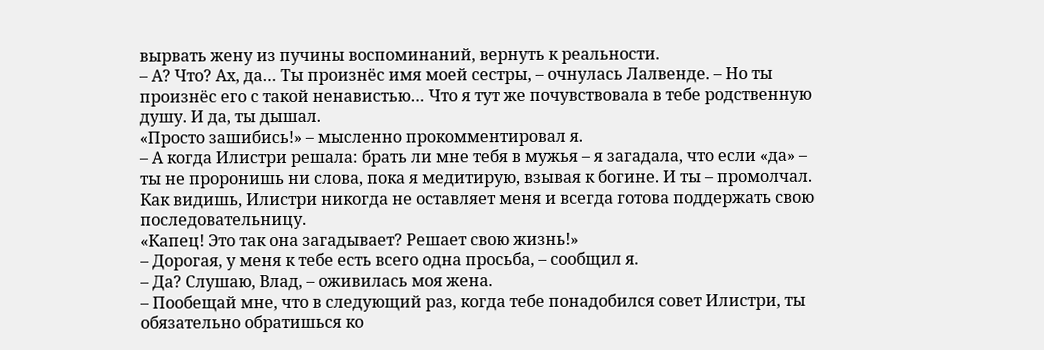вырвать жену из пучины воспоминаний, вернуть к реальности.
– А? Что? Ах, да… Ты произнёс имя моей сестры, – очнулась Лалвенде. – Но ты произнёс его с такой ненавистью… Что я тут же почувствовала в тебе родственную душу. И да, ты дышал.
«Просто зашибись!» – мысленно прокомментировал я.
– А когда Илистри решала: брать ли мне тебя в мужья – я загадала, что если «да» – ты не проронишь ни слова, пока я медитирую, взывая к богине. И ты – промолчал. Как видишь, Илистри никогда не оставляет меня и всегда готова поддержать свою последовательницу.
«Капец! Это так она загадывает? Решает свою жизнь!»
– Дорогая, у меня к тебе есть всего одна просьба, – сообщил я.
– Да? Слушаю, Влад, – оживилась моя жена.
– Пообещай мне, что в следующий раз, когда тебе понадобился совет Илистри, ты обязательно обратишься ко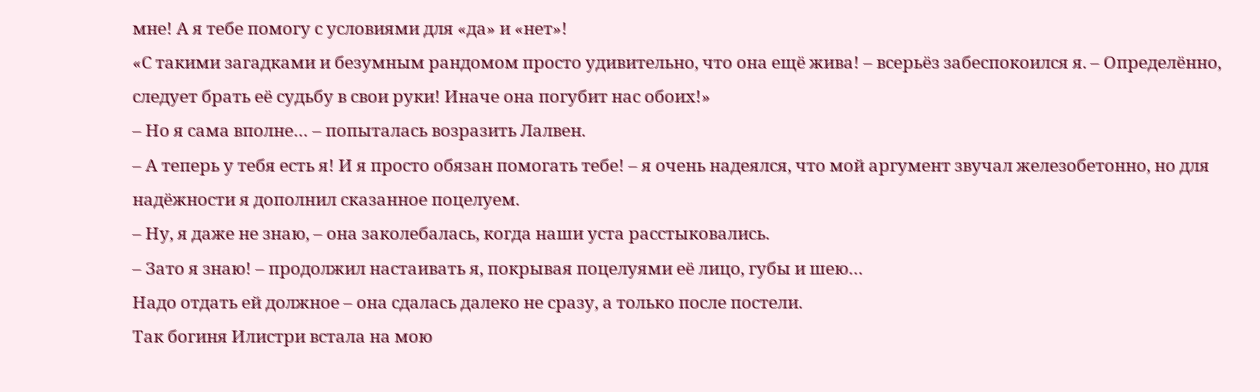мне! А я тебе помогу с условиями для «да» и «нет»!
«С такими загадками и безумным рандомом просто удивительно, что она ещё жива! – всерьёз забеспокоился я. – Определённо, следует брать её судьбу в свои руки! Иначе она погубит нас обоих!»
– Но я сама вполне… – попыталась возразить Лалвен.
– А теперь у тебя есть я! И я просто обязан помогать тебе! – я очень надеялся, что мой аргумент звучал железобетонно, но для надёжности я дополнил сказанное поцелуем.
– Ну, я даже не знаю, – она заколебалась, когда наши уста расстыковались.
– Зато я знаю! – продолжил настаивать я, покрывая поцелуями её лицо, губы и шею…
Надо отдать ей должное – она сдалась далеко не сразу, а только после постели.
Так богиня Илистри встала на мою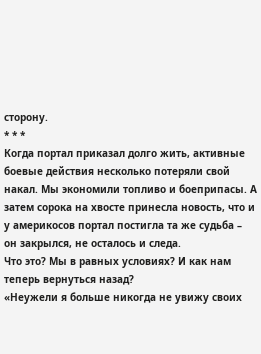сторону.
* * *
Когда портал приказал долго жить, активные боевые действия несколько потеряли свой накал. Мы экономили топливо и боеприпасы. А затем сорока на хвосте принесла новость, что и у америкосов портал постигла та же судьба – он закрылся, не осталось и следа.
Что это? Мы в равных условиях? И как нам теперь вернуться назад?
«Неужели я больше никогда не увижу своих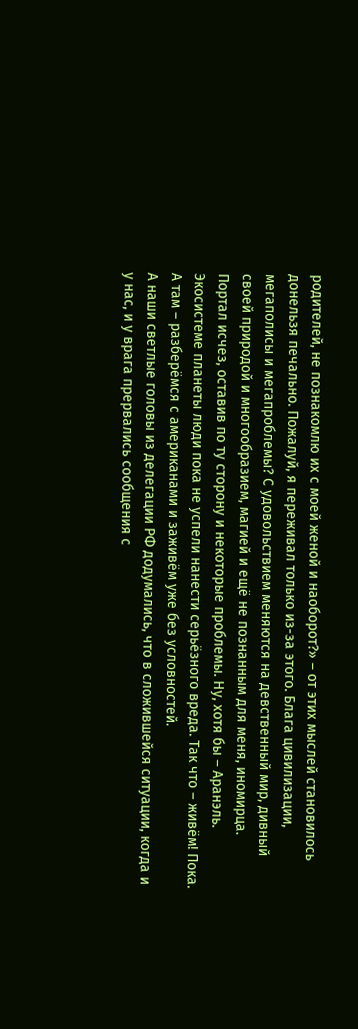родителей, не познакомлю их с моей женой и наоборот?» – от этих мыслей становилось донельзя печально. Пожалуй, я переживал только из-за этого. Блага цивилизации, мегаполисы и мегапроблемы? С удовольствием меняются на девственный мир, дивный своей природой и многообразием, магией и ещё не познанным для меня, иномирца.
Портал исчез, оставив по ту сторону и некоторые проблемы. Ну, хотя бы – Аранэль.
Экосистеме планеты люди пока не успели нанести серьёзного вреда. Так что – живём! Пока. А там – разберёмся с американами и заживём уже без условностей.
А наши светлые головы из делегации РФ додумались, что в сложившейся ситуации, когда и у нас, и у врага прервались сообщения с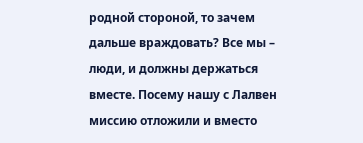родной стороной, то зачем дальше враждовать? Все мы – люди, и должны держаться вместе. Посему нашу с Лалвен миссию отложили и вместо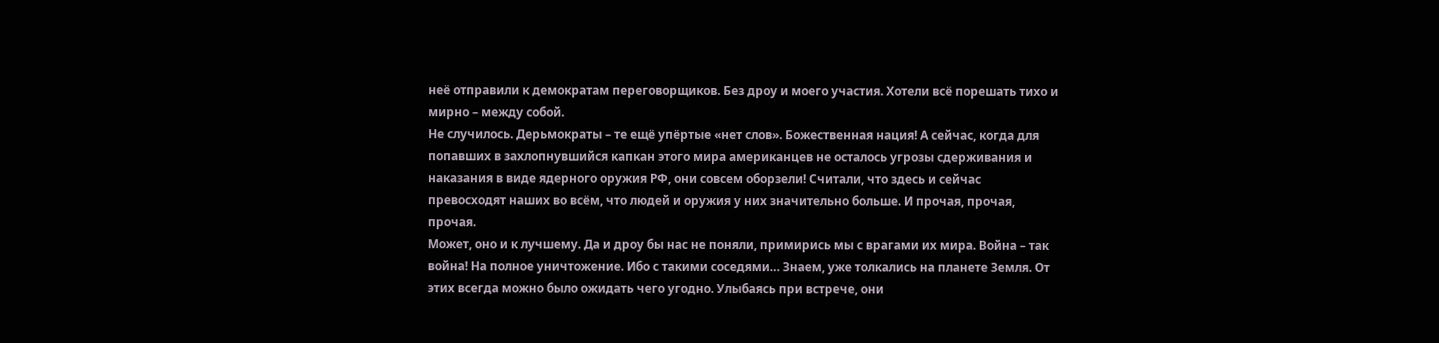неё отправили к демократам переговорщиков. Без дроу и моего участия. Хотели всё порешать тихо и мирно – между собой.
Не случилось. Дерьмократы – те ещё упёртые «нет слов». Божественная нация! А сейчас, когда для попавших в захлопнувшийся капкан этого мира американцев не осталось угрозы сдерживания и наказания в виде ядерного оружия РФ, они совсем оборзели! Считали, что здесь и сейчас превосходят наших во всём, что людей и оружия у них значительно больше. И прочая, прочая, прочая.
Может, оно и к лучшему. Да и дроу бы нас не поняли, примирись мы с врагами их мира. Война – так война! На полное уничтожение. Ибо с такими соседями… Знаем, уже толкались на планете Земля. От этих всегда можно было ожидать чего угодно. Улыбаясь при встрече, они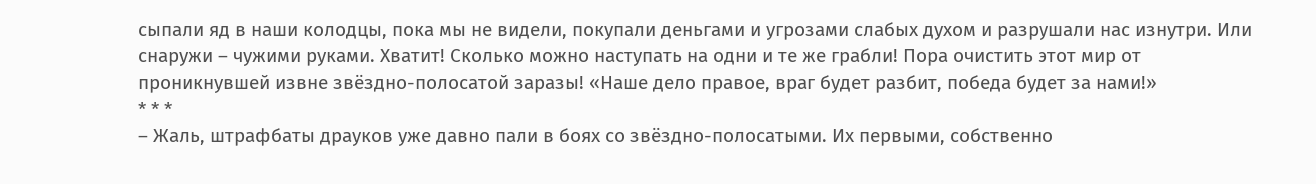сыпали яд в наши колодцы, пока мы не видели, покупали деньгами и угрозами слабых духом и разрушали нас изнутри. Или снаружи – чужими руками. Хватит! Сколько можно наступать на одни и те же грабли! Пора очистить этот мир от проникнувшей извне звёздно-полосатой заразы! «Наше дело правое, враг будет разбит, победа будет за нами!»
* * *
– Жаль, штрафбаты драуков уже давно пали в боях со звёздно-полосатыми. Их первыми, собственно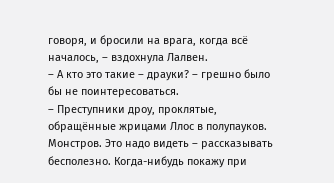говоря, и бросили на врага, когда всё началось, – вздохнула Лалвен.
– А кто это такие – драуки? – грешно было бы не поинтересоваться.
– Преступники дроу, проклятые, обращённые жрицами Ллос в полупауков. Монстров. Это надо видеть – рассказывать бесполезно. Когда-нибудь покажу при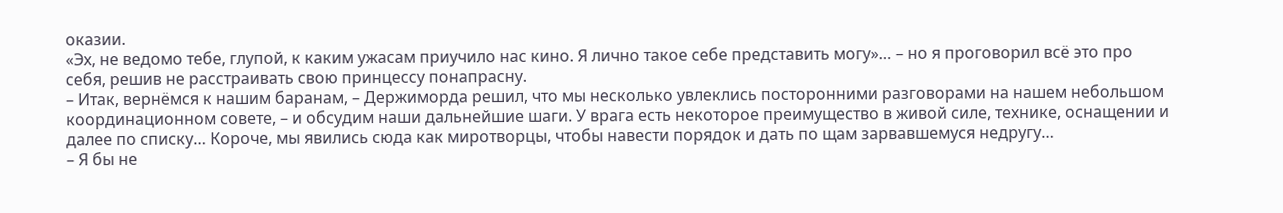оказии.
«Эх, не ведомо тебе, глупой, к каким ужасам приучило нас кино. Я лично такое себе представить могу»… – но я проговорил всё это про себя, решив не расстраивать свою принцессу понапрасну.
– Итак, вернёмся к нашим баранам, – Держиморда решил, что мы несколько увлеклись посторонними разговорами на нашем небольшом координационном совете, – и обсудим наши дальнейшие шаги. У врага есть некоторое преимущество в живой силе, технике, оснащении и далее по списку… Короче, мы явились сюда как миротворцы, чтобы навести порядок и дать по щам зарвавшемуся недругу…
– Я бы не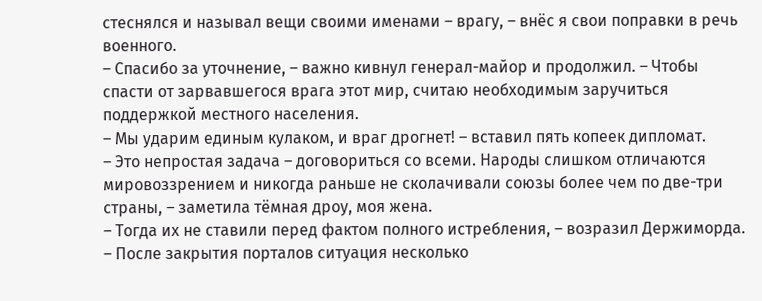стеснялся и называл вещи своими именами – врагу, – внёс я свои поправки в речь военного.
– Спасибо за уточнение, – важно кивнул генерал-майор и продолжил. – Чтобы спасти от зарвавшегося врага этот мир, считаю необходимым заручиться поддержкой местного населения.
– Мы ударим единым кулаком, и враг дрогнет! – вставил пять копеек дипломат.
– Это непростая задача – договориться со всеми. Народы слишком отличаются мировоззрением и никогда раньше не сколачивали союзы более чем по две-три страны, – заметила тёмная дроу, моя жена.
– Тогда их не ставили перед фактом полного истребления, – возразил Держиморда.
– После закрытия порталов ситуация несколько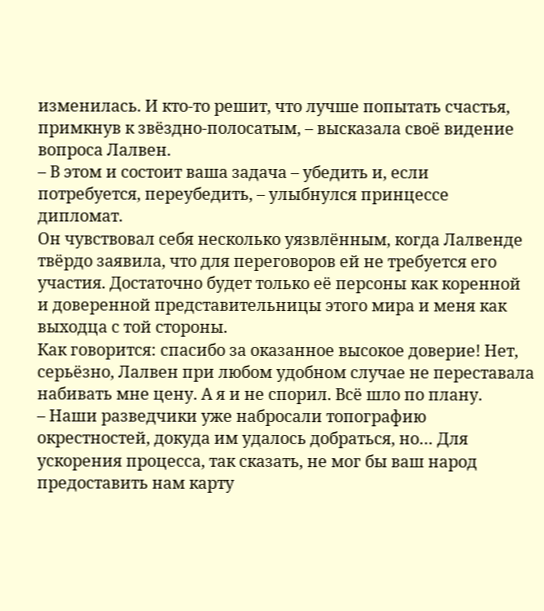изменилась. И кто-то решит, что лучше попытать счастья, примкнув к звёздно-полосатым, – высказала своё видение вопроса Лалвен.
– В этом и состоит ваша задача – убедить и, если потребуется, переубедить, – улыбнулся принцессе дипломат.
Он чувствовал себя несколько уязвлённым, когда Лалвенде твёрдо заявила, что для переговоров ей не требуется его участия. Достаточно будет только её персоны как коренной и доверенной представительницы этого мира и меня как выходца с той стороны.
Как говорится: спасибо за оказанное высокое доверие! Нет, серьёзно, Лалвен при любом удобном случае не переставала набивать мне цену. А я и не спорил. Всё шло по плану.
– Наши разведчики уже набросали топографию окрестностей, докуда им удалось добраться, но… Для ускорения процесса, так сказать, не мог бы ваш народ предоставить нам карту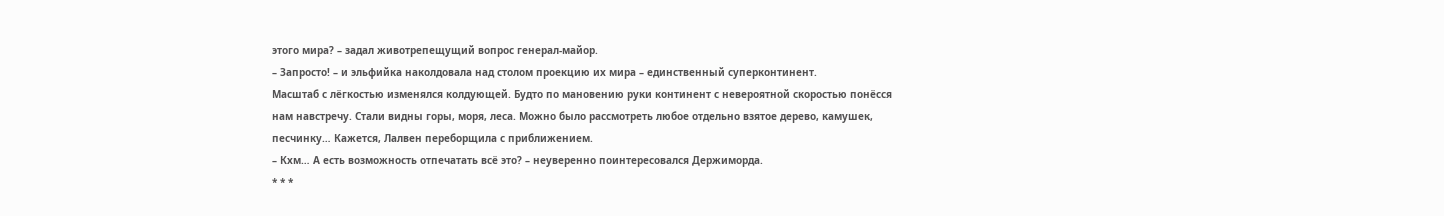этого мира? – задал животрепещущий вопрос генерал-майор.
– Запросто! – и эльфийка наколдовала над столом проекцию их мира – единственный суперконтинент.
Масштаб с лёгкостью изменялся колдующей. Будто по мановению руки континент с невероятной скоростью понёсся нам навстречу. Стали видны горы, моря, леса. Можно было рассмотреть любое отдельно взятое дерево, камушек, песчинку… Кажется, Лалвен переборщила с приближением.
– Кхм… А есть возможность отпечатать всё это? – неуверенно поинтересовался Держиморда.
* * *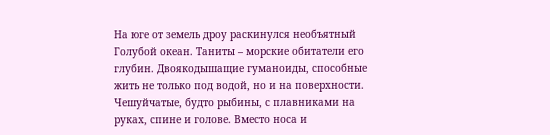На юге от земель дроу раскинулся необъятный Голубой океан. Таниты – морские обитатели его глубин. Двоякодышащие гуманоиды, способные жить не только под водой, но и на поверхности. Чешуйчатые, будто рыбины, с плавниками на руках, спине и голове. Вместо носа и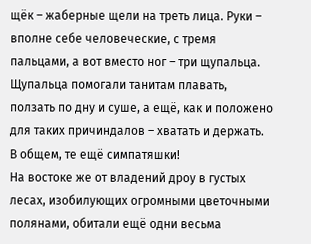щёк – жаберные щели на треть лица. Руки – вполне себе человеческие, с тремя пальцами, а вот вместо ног – три щупальца. Щупальца помогали танитам плавать, ползать по дну и суше, а ещё, как и положено для таких причиндалов – хватать и держать. В общем, те ещё симпатяшки!
На востоке же от владений дроу в густых лесах, изобилующих огромными цветочными полянами, обитали ещё одни весьма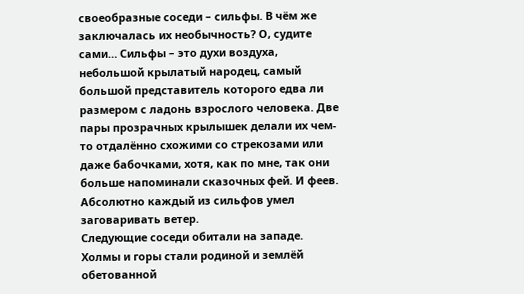своеобразные соседи – сильфы. В чём же заключалась их необычность? О, судите сами… Сильфы – это духи воздуха, небольшой крылатый народец, самый большой представитель которого едва ли размером с ладонь взрослого человека. Две пары прозрачных крылышек делали их чем-то отдалённо схожими со стрекозами или даже бабочками, хотя, как по мне, так они больше напоминали сказочных фей. И феев. Абсолютно каждый из сильфов умел заговаривать ветер.
Следующие соседи обитали на западе. Холмы и горы стали родиной и землёй обетованной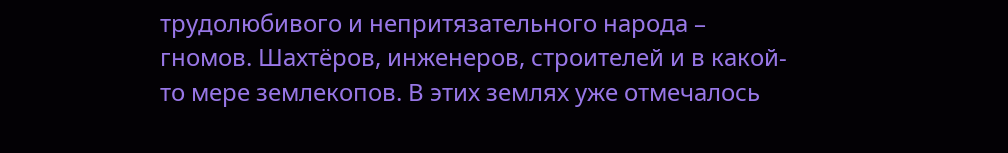трудолюбивого и непритязательного народа – гномов. Шахтёров, инженеров, строителей и в какой-то мере землекопов. В этих землях уже отмечалось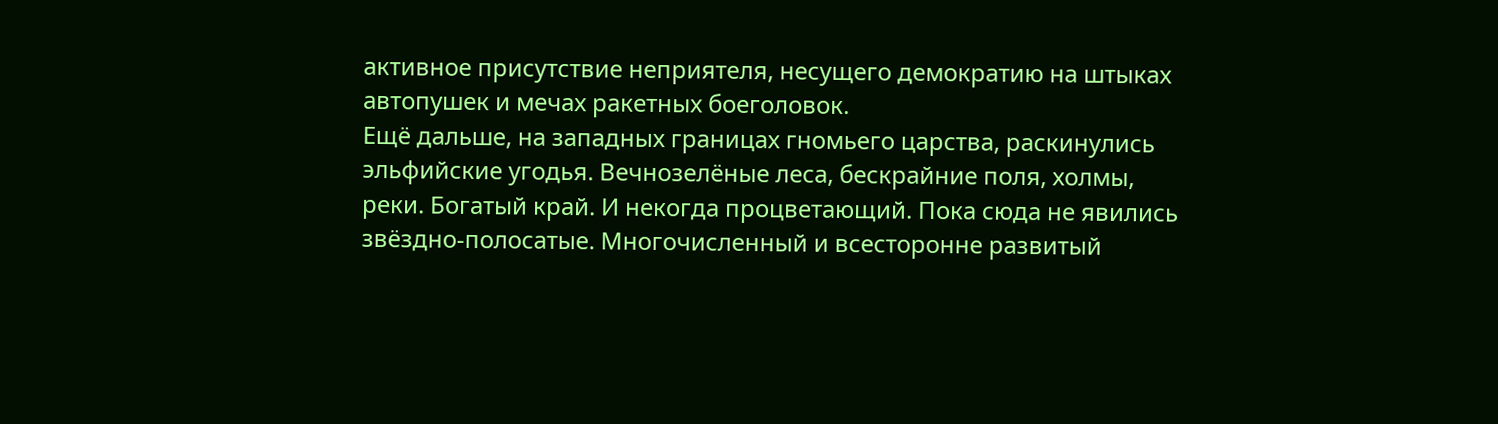активное присутствие неприятеля, несущего демократию на штыках автопушек и мечах ракетных боеголовок.
Ещё дальше, на западных границах гномьего царства, раскинулись эльфийские угодья. Вечнозелёные леса, бескрайние поля, холмы, реки. Богатый край. И некогда процветающий. Пока сюда не явились звёздно-полосатые. Многочисленный и всесторонне развитый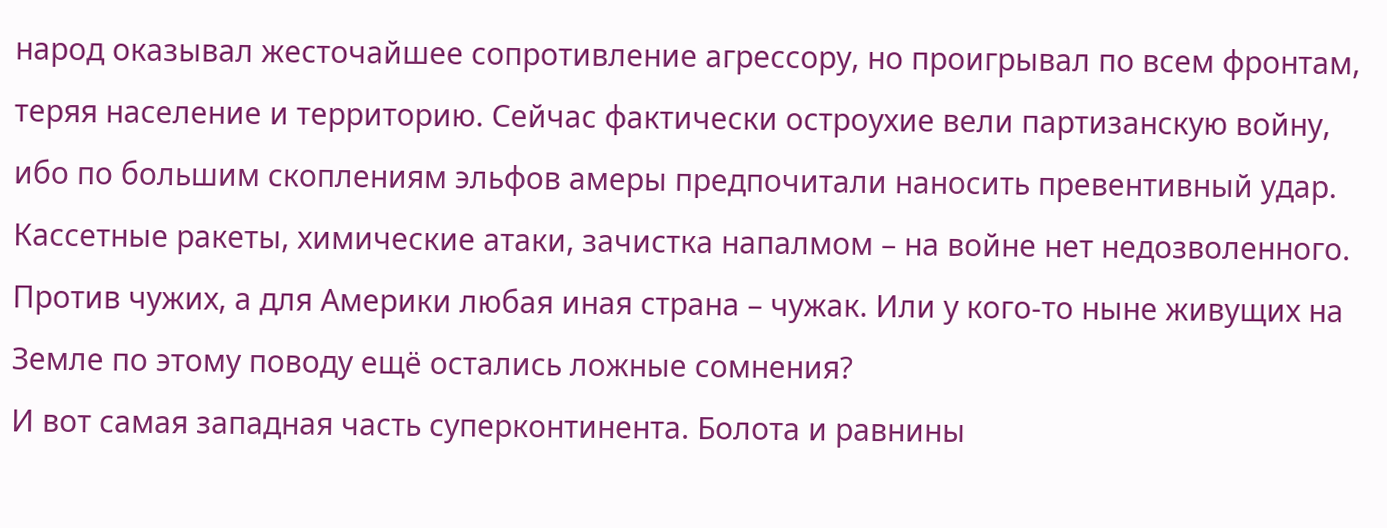народ оказывал жесточайшее сопротивление агрессору, но проигрывал по всем фронтам, теряя население и территорию. Сейчас фактически остроухие вели партизанскую войну, ибо по большим скоплениям эльфов амеры предпочитали наносить превентивный удар. Кассетные ракеты, химические атаки, зачистка напалмом – на войне нет недозволенного. Против чужих, а для Америки любая иная страна – чужак. Или у кого-то ныне живущих на Земле по этому поводу ещё остались ложные сомнения?
И вот самая западная часть суперконтинента. Болота и равнины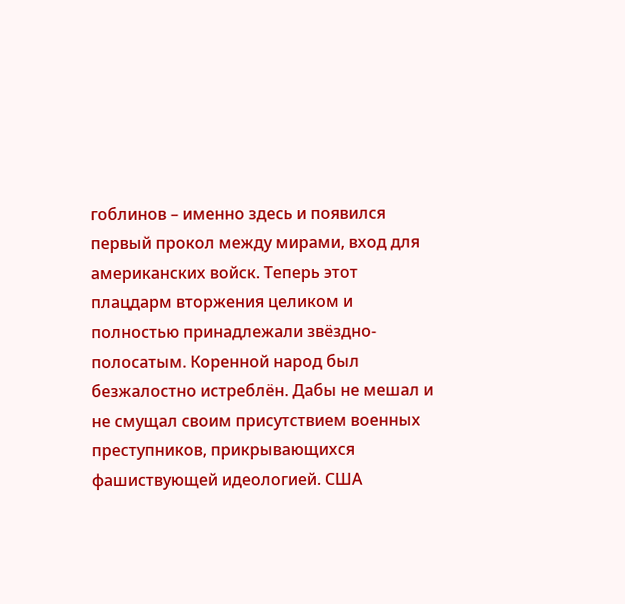гоблинов – именно здесь и появился первый прокол между мирами, вход для американских войск. Теперь этот плацдарм вторжения целиком и полностью принадлежали звёздно-полосатым. Коренной народ был безжалостно истреблён. Дабы не мешал и не смущал своим присутствием военных преступников, прикрывающихся фашиствующей идеологией. США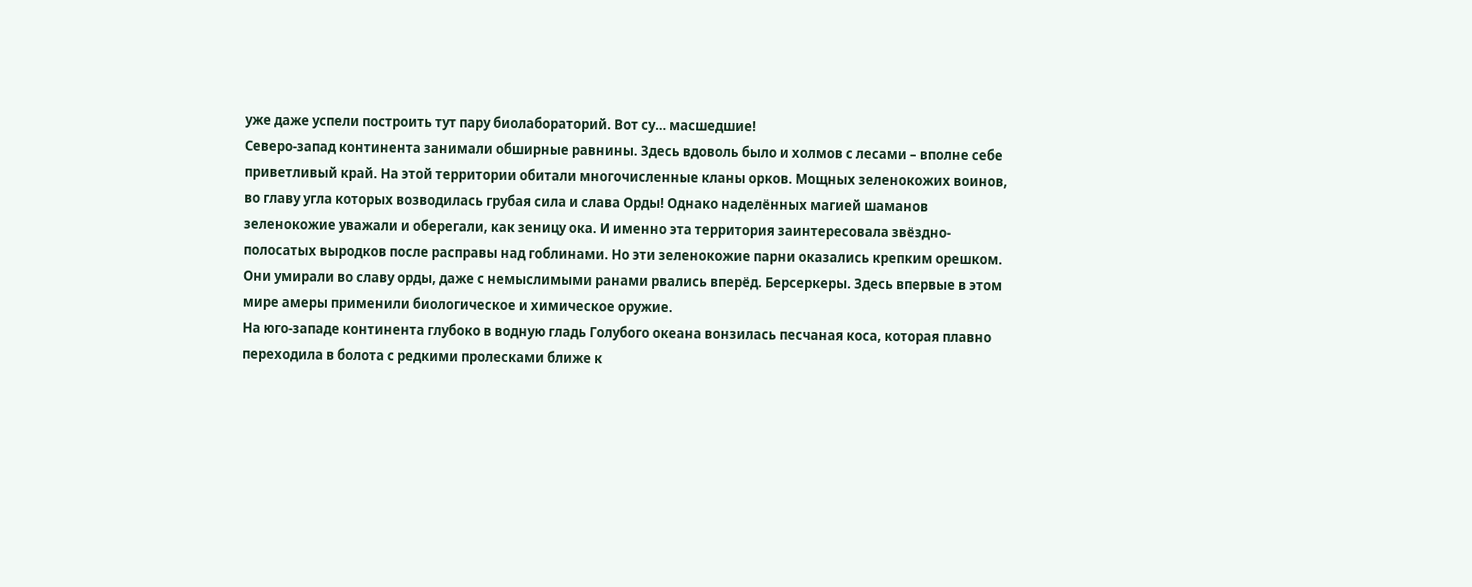уже даже успели построить тут пару биолабораторий. Вот су… масшедшие!
Северо-запад континента занимали обширные равнины. Здесь вдоволь было и холмов с лесами – вполне себе приветливый край. На этой территории обитали многочисленные кланы орков. Мощных зеленокожих воинов, во главу угла которых возводилась грубая сила и слава Орды! Однако наделённых магией шаманов зеленокожие уважали и оберегали, как зеницу ока. И именно эта территория заинтересовала звёздно-полосатых выродков после расправы над гоблинами. Но эти зеленокожие парни оказались крепким орешком. Они умирали во славу орды, даже с немыслимыми ранами рвались вперёд. Берсеркеры. Здесь впервые в этом мире амеры применили биологическое и химическое оружие.
На юго-западе континента глубоко в водную гладь Голубого океана вонзилась песчаная коса, которая плавно переходила в болота с редкими пролесками ближе к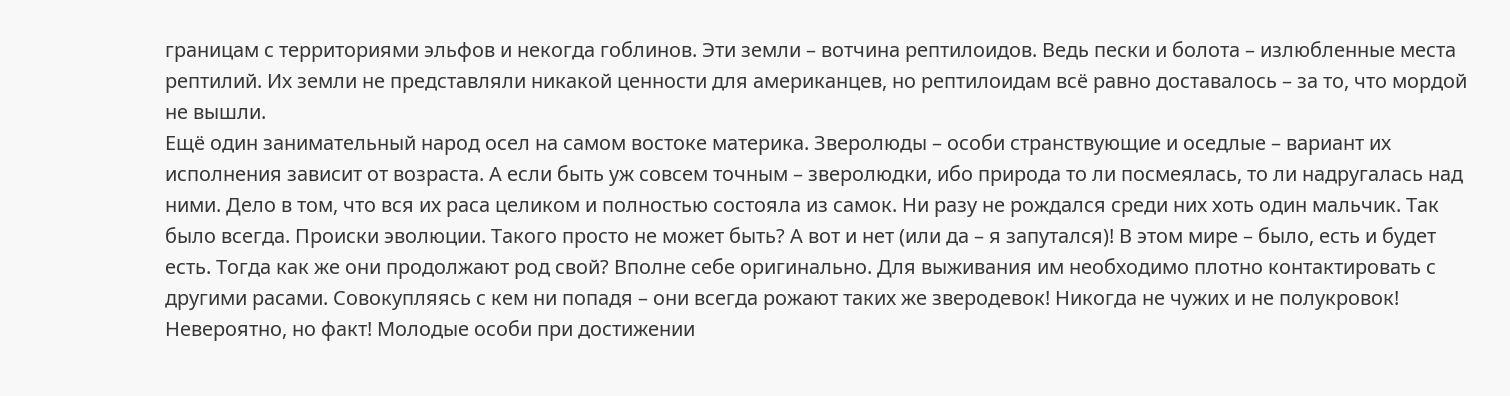границам с территориями эльфов и некогда гоблинов. Эти земли – вотчина рептилоидов. Ведь пески и болота – излюбленные места рептилий. Их земли не представляли никакой ценности для американцев, но рептилоидам всё равно доставалось – за то, что мордой не вышли.
Ещё один занимательный народ осел на самом востоке материка. Зверолюды – особи странствующие и оседлые – вариант их исполнения зависит от возраста. А если быть уж совсем точным – зверолюдки, ибо природа то ли посмеялась, то ли надругалась над ними. Дело в том, что вся их раса целиком и полностью состояла из самок. Ни разу не рождался среди них хоть один мальчик. Так было всегда. Происки эволюции. Такого просто не может быть? А вот и нет (или да – я запутался)! В этом мире – было, есть и будет есть. Тогда как же они продолжают род свой? Вполне себе оригинально. Для выживания им необходимо плотно контактировать с другими расами. Совокупляясь с кем ни попадя – они всегда рожают таких же зверодевок! Никогда не чужих и не полукровок! Невероятно, но факт! Молодые особи при достижении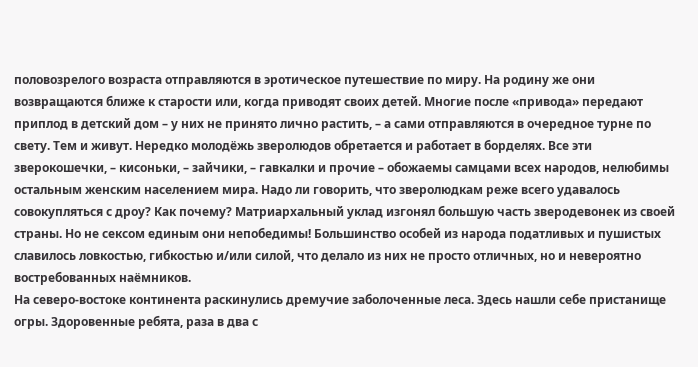половозрелого возраста отправляются в эротическое путешествие по миру. На родину же они возвращаются ближе к старости или, когда приводят своих детей. Многие после «привода» передают приплод в детский дом – у них не принято лично растить, – а сами отправляются в очередное турне по свету. Тем и живут. Нередко молодёжь зверолюдов обретается и работает в борделях. Все эти зверокошечки, – кисоньки, – зайчики, – гавкалки и прочие – обожаемы самцами всех народов, нелюбимы остальным женским населением мира. Надо ли говорить, что зверолюдкам реже всего удавалось совокупляться с дроу? Как почему? Матриархальный уклад изгонял большую часть зверодевонек из своей страны. Но не сексом единым они непобедимы! Большинство особей из народа податливых и пушистых славилось ловкостью, гибкостью и/или силой, что делало из них не просто отличных, но и невероятно востребованных наёмников.
На северо-востоке континента раскинулись дремучие заболоченные леса. Здесь нашли себе пристанище огры. Здоровенные ребята, раза в два с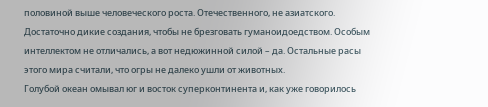половиной выше человеческого роста. Отечественного, не азиатского. Достаточно дикие создания, чтобы не брезговать гуманоидоедством. Особым интеллектом не отличались, а вот недюжинной силой – да. Остальные расы этого мира считали, что огры не далеко ушли от животных.
Голубой океан омывал юг и восток суперконтинента и, как уже говорилось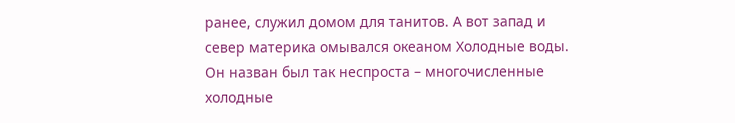ранее, служил домом для танитов. А вот запад и север материка омывался океаном Холодные воды. Он назван был так неспроста – многочисленные холодные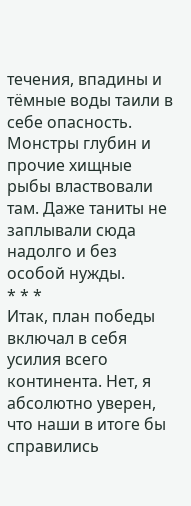течения, впадины и тёмные воды таили в себе опасность. Монстры глубин и прочие хищные рыбы властвовали там. Даже таниты не заплывали сюда надолго и без особой нужды.
* * *
Итак, план победы включал в себя усилия всего континента. Нет, я абсолютно уверен, что наши в итоге бы справились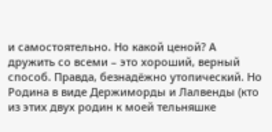и самостоятельно. Но какой ценой? А дружить со всеми – это хороший, верный способ. Правда, безнадёжно утопический. Но Родина в виде Держиморды и Лалвенды (кто из этих двух родин к моей тельняшке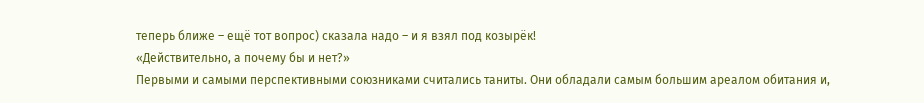теперь ближе – ещё тот вопрос) сказала надо – и я взял под козырёк!
«Действительно, а почему бы и нет?»
Первыми и самыми перспективными союзниками считались таниты. Они обладали самым большим ареалом обитания и,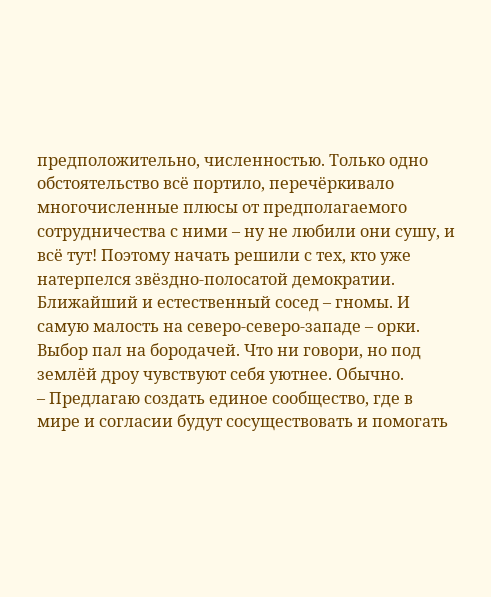предположительно, численностью. Только одно обстоятельство всё портило, перечёркивало многочисленные плюсы от предполагаемого сотрудничества с ними – ну не любили они сушу, и всё тут! Поэтому начать решили с тех, кто уже натерпелся звёздно-полосатой демократии. Ближайший и естественный сосед – гномы. И самую малость на северо-северо-западе – орки. Выбор пал на бородачей. Что ни говори, но под землёй дроу чувствуют себя уютнее. Обычно.
– Предлагаю создать единое сообщество, где в мире и согласии будут сосуществовать и помогать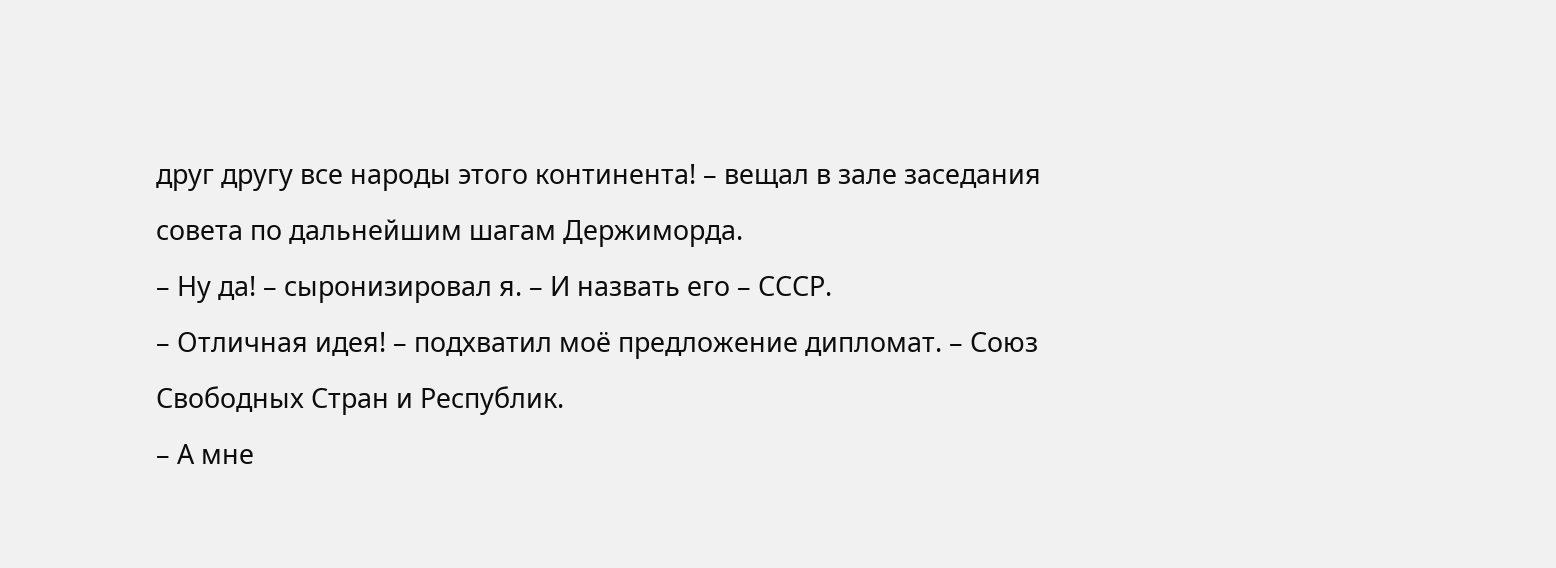друг другу все народы этого континента! – вещал в зале заседания совета по дальнейшим шагам Держиморда.
– Ну да! – сыронизировал я. – И назвать его – СССР.
– Отличная идея! – подхватил моё предложение дипломат. – Союз Свободных Стран и Республик.
– А мне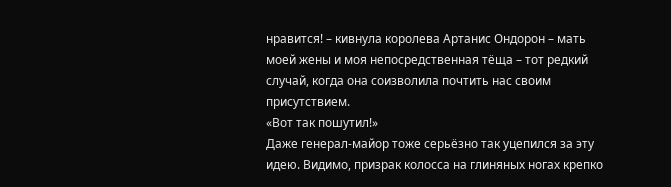нравится! – кивнула королева Артанис Ондорон – мать моей жены и моя непосредственная тёща – тот редкий случай, когда она соизволила почтить нас своим присутствием.
«Вот так пошутил!»
Даже генерал-майор тоже серьёзно так уцепился за эту идею. Видимо, призрак колосса на глиняных ногах крепко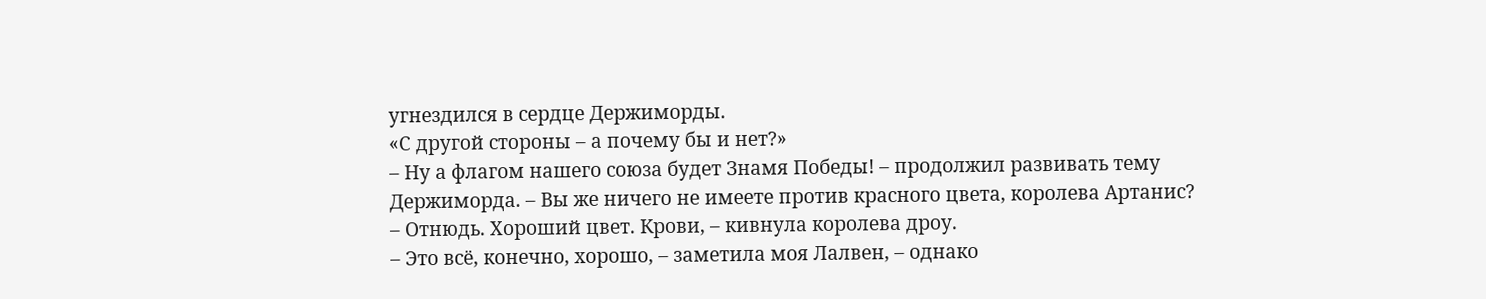угнездился в сердце Держиморды.
«С другой стороны – а почему бы и нет?»
– Ну а флагом нашего союза будет Знамя Победы! – продолжил развивать тему Держиморда. – Вы же ничего не имеете против красного цвета, королева Артанис?
– Отнюдь. Хороший цвет. Крови, – кивнула королева дроу.
– Это всё, конечно, хорошо, – заметила моя Лалвен, – однако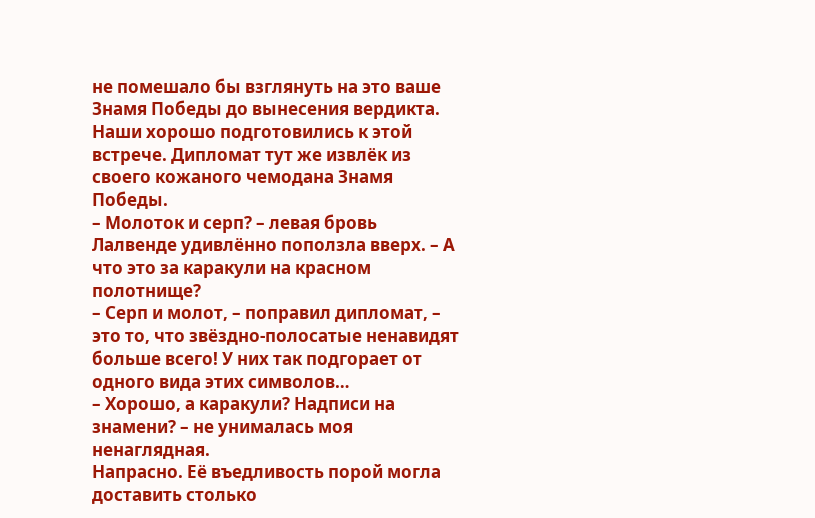не помешало бы взглянуть на это ваше Знамя Победы до вынесения вердикта.
Наши хорошо подготовились к этой встрече. Дипломат тут же извлёк из своего кожаного чемодана Знамя Победы.
– Молоток и серп? – левая бровь Лалвенде удивлённо поползла вверх. – А что это за каракули на красном полотнище?
– Серп и молот, – поправил дипломат, – это то, что звёздно-полосатые ненавидят больше всего! У них так подгорает от одного вида этих символов…
– Хорошо, а каракули? Надписи на знамени? – не унималась моя ненаглядная.
Напрасно. Её въедливость порой могла доставить столько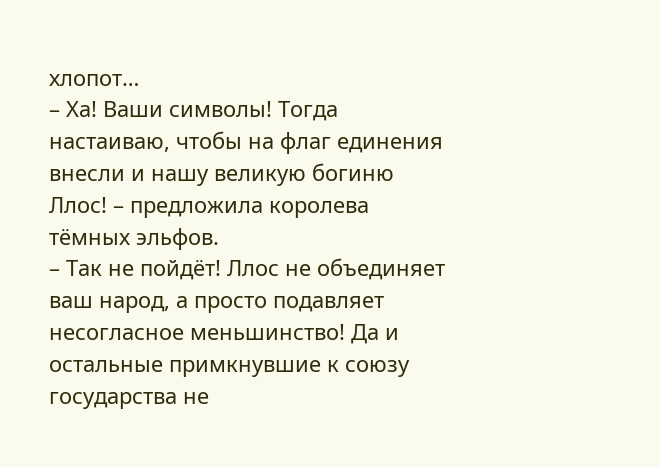хлопот…
– Ха! Ваши символы! Тогда настаиваю, чтобы на флаг единения внесли и нашу великую богиню Ллос! – предложила королева тёмных эльфов.
– Так не пойдёт! Ллос не объединяет ваш народ, а просто подавляет несогласное меньшинство! Да и остальные примкнувшие к союзу государства не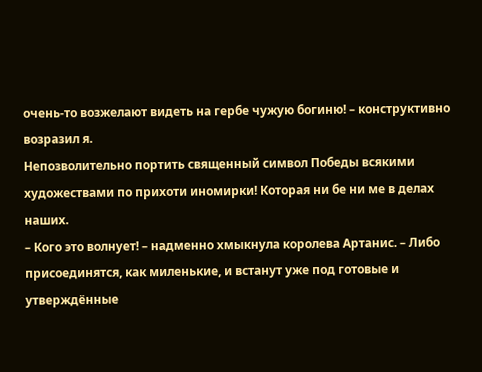очень-то возжелают видеть на гербе чужую богиню! – конструктивно возразил я.
Непозволительно портить священный символ Победы всякими художествами по прихоти иномирки! Которая ни бе ни ме в делах наших.
– Кого это волнует! – надменно хмыкнула королева Артанис. – Либо присоединятся, как миленькие, и встанут уже под готовые и утверждённые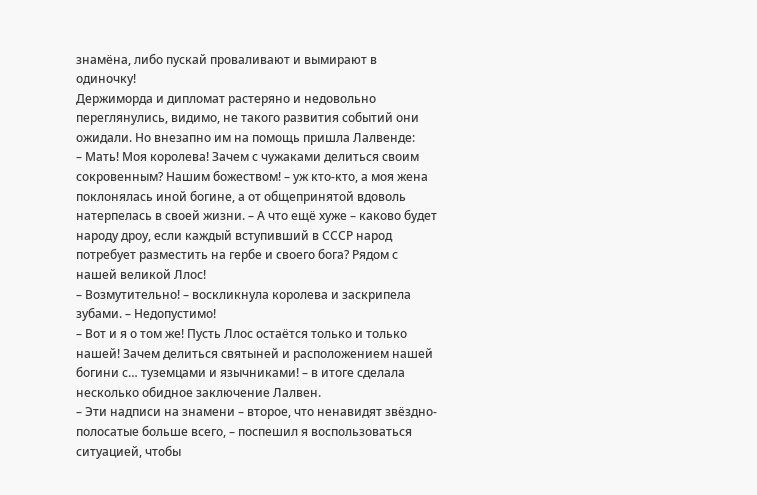знамёна, либо пускай проваливают и вымирают в одиночку!
Держиморда и дипломат растеряно и недовольно переглянулись, видимо, не такого развития событий они ожидали. Но внезапно им на помощь пришла Лалвенде:
– Мать! Моя королева! Зачем с чужаками делиться своим сокровенным? Нашим божеством! – уж кто-кто, а моя жена поклонялась иной богине, а от общепринятой вдоволь натерпелась в своей жизни. – А что ещё хуже – каково будет народу дроу, если каждый вступивший в СССР народ потребует разместить на гербе и своего бога? Рядом с нашей великой Ллос!
– Возмутительно! – воскликнула королева и заскрипела зубами. – Недопустимо!
– Вот и я о том же! Пусть Ллос остаётся только и только нашей! Зачем делиться святыней и расположением нашей богини с… туземцами и язычниками! – в итоге сделала несколько обидное заключение Лалвен.
– Эти надписи на знамени – второе, что ненавидят звёздно-полосатые больше всего, – поспешил я воспользоваться ситуацией, чтобы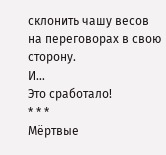склонить чашу весов на переговорах в свою сторону.
И…
Это сработало!
* * *
Мёртвые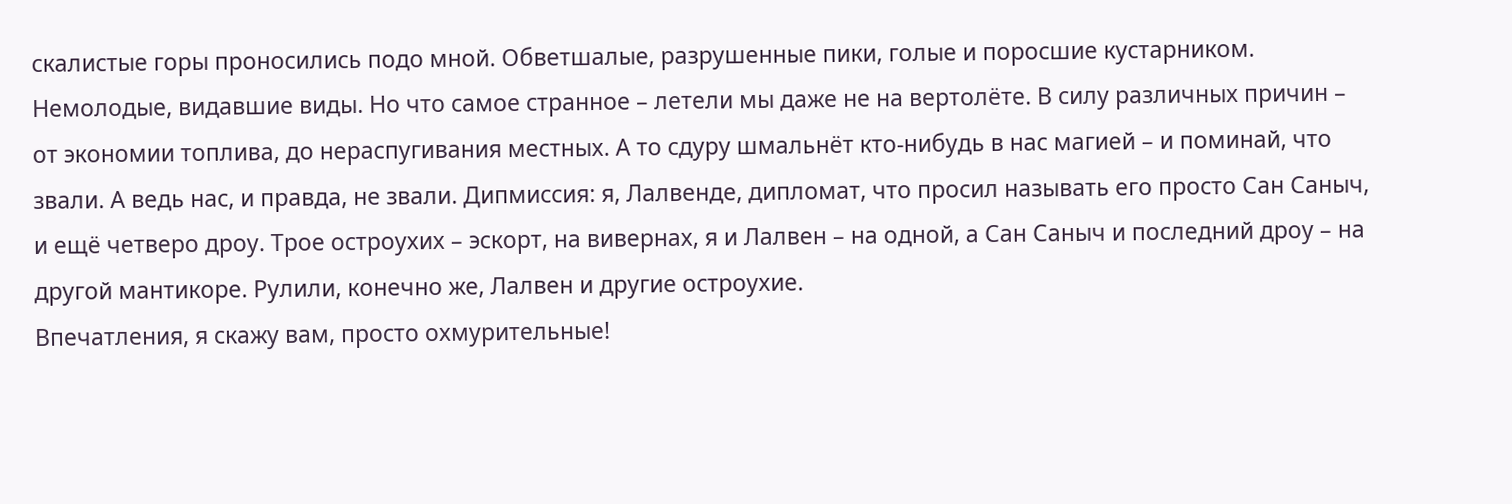скалистые горы проносились подо мной. Обветшалые, разрушенные пики, голые и поросшие кустарником. Немолодые, видавшие виды. Но что самое странное – летели мы даже не на вертолёте. В силу различных причин – от экономии топлива, до нераспугивания местных. А то сдуру шмальнёт кто-нибудь в нас магией – и поминай, что звали. А ведь нас, и правда, не звали. Дипмиссия: я, Лалвенде, дипломат, что просил называть его просто Сан Саныч, и ещё четверо дроу. Трое остроухих – эскорт, на вивернах, я и Лалвен – на одной, а Сан Саныч и последний дроу – на другой мантикоре. Рулили, конечно же, Лалвен и другие остроухие.
Впечатления, я скажу вам, просто охмурительные!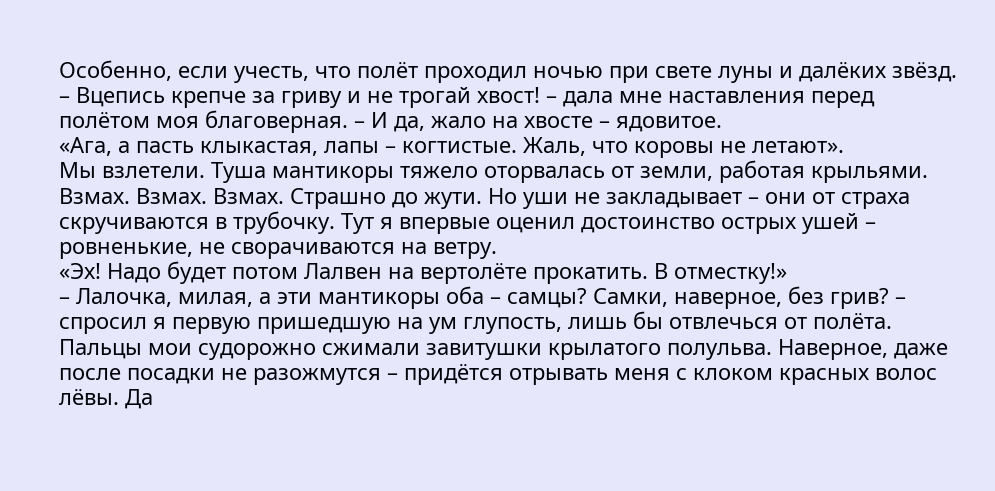Особенно, если учесть, что полёт проходил ночью при свете луны и далёких звёзд.
– Вцепись крепче за гриву и не трогай хвост! – дала мне наставления перед полётом моя благоверная. – И да, жало на хвосте – ядовитое.
«Ага, а пасть клыкастая, лапы – когтистые. Жаль, что коровы не летают».
Мы взлетели. Туша мантикоры тяжело оторвалась от земли, работая крыльями. Взмах. Взмах. Взмах. Страшно до жути. Но уши не закладывает – они от страха скручиваются в трубочку. Тут я впервые оценил достоинство острых ушей – ровненькие, не сворачиваются на ветру.
«Эх! Надо будет потом Лалвен на вертолёте прокатить. В отместку!»
– Лалочка, милая, а эти мантикоры оба – самцы? Самки, наверное, без грив? – спросил я первую пришедшую на ум глупость, лишь бы отвлечься от полёта.
Пальцы мои судорожно сжимали завитушки крылатого полульва. Наверное, даже после посадки не разожмутся – придётся отрывать меня с клоком красных волос лёвы. Да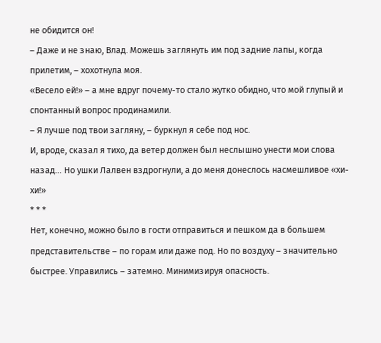не обидится он!
– Даже и не знаю, Влад. Можешь заглянуть им под задние лапы, когда прилетим, – хохотнула моя.
«Весело ей!» – а мне вдруг почему-то стало жутко обидно, что мой глупый и спонтанный вопрос продинамили.
– Я лучше под твои загляну, – буркнул я себе под нос.
И, вроде, сказал я тихо, да ветер должен был неслышно унести мои слова назад… Но ушки Лалвен вздрогнули, а до меня донеслось насмешливое «хи-хи!»
* * *
Нет, конечно, можно было в гости отправиться и пешком да в большем представительстве – по горам или даже под. Но по воздуху – значительно быстрее. Управились – затемно. Минимизируя опасность.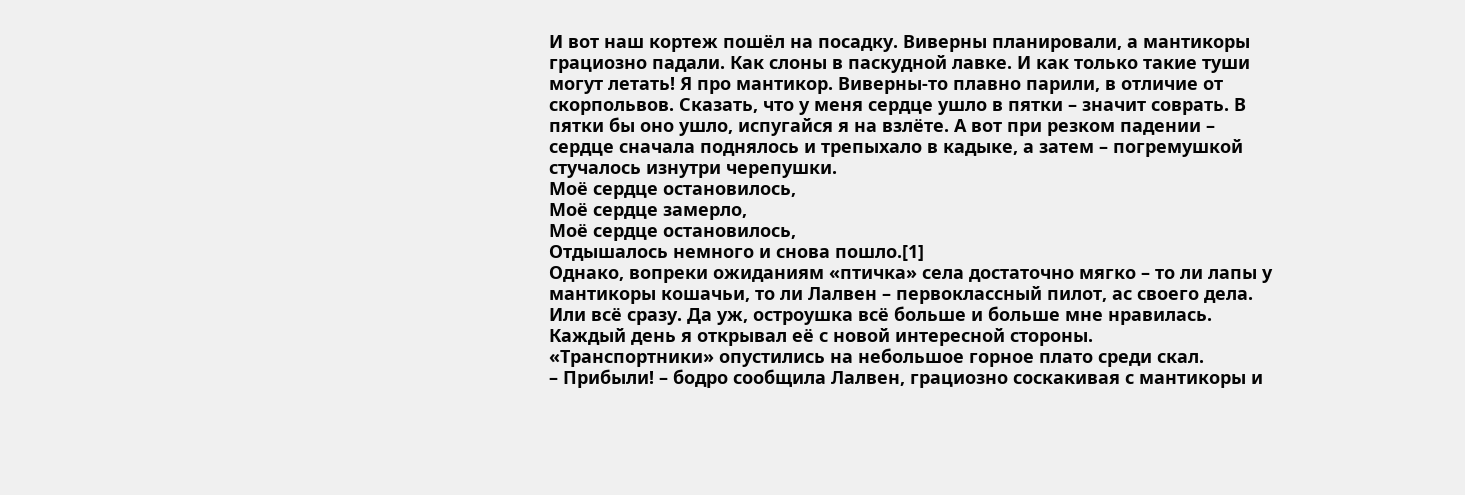И вот наш кортеж пошёл на посадку. Виверны планировали, а мантикоры грациозно падали. Как слоны в паскудной лавке. И как только такие туши могут летать! Я про мантикор. Виверны-то плавно парили, в отличие от скорпольвов. Сказать, что у меня сердце ушло в пятки – значит соврать. В пятки бы оно ушло, испугайся я на взлёте. А вот при резком падении – сердце сначала поднялось и трепыхало в кадыке, а затем – погремушкой стучалось изнутри черепушки.
Моё сердце остановилось,
Моё сердце замерло,
Моё сердце остановилось,
Отдышалось немного и снова пошло.[1]
Однако, вопреки ожиданиям «птичка» села достаточно мягко – то ли лапы у мантикоры кошачьи, то ли Лалвен – первоклассный пилот, ас своего дела. Или всё сразу. Да уж, остроушка всё больше и больше мне нравилась. Каждый день я открывал её с новой интересной стороны.
«Транспортники» опустились на небольшое горное плато среди скал.
– Прибыли! – бодро сообщила Лалвен, грациозно соскакивая с мантикоры и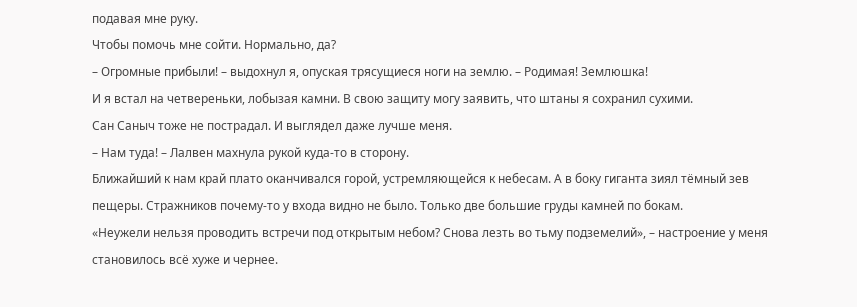подавая мне руку.
Чтобы помочь мне сойти. Нормально, да?
– Огромные прибыли! – выдохнул я, опуская трясущиеся ноги на землю. – Родимая! Землюшка!
И я встал на четвереньки, лобызая камни. В свою защиту могу заявить, что штаны я сохранил сухими.
Сан Саныч тоже не пострадал. И выглядел даже лучше меня.
– Нам туда! – Лалвен махнула рукой куда-то в сторону.
Ближайший к нам край плато оканчивался горой, устремляющейся к небесам. А в боку гиганта зиял тёмный зев пещеры. Стражников почему-то у входа видно не было. Только две большие груды камней по бокам.
«Неужели нельзя проводить встречи под открытым небом? Снова лезть во тьму подземелий», – настроение у меня становилось всё хуже и чернее.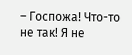– Госпожа! Что-то не так! Я не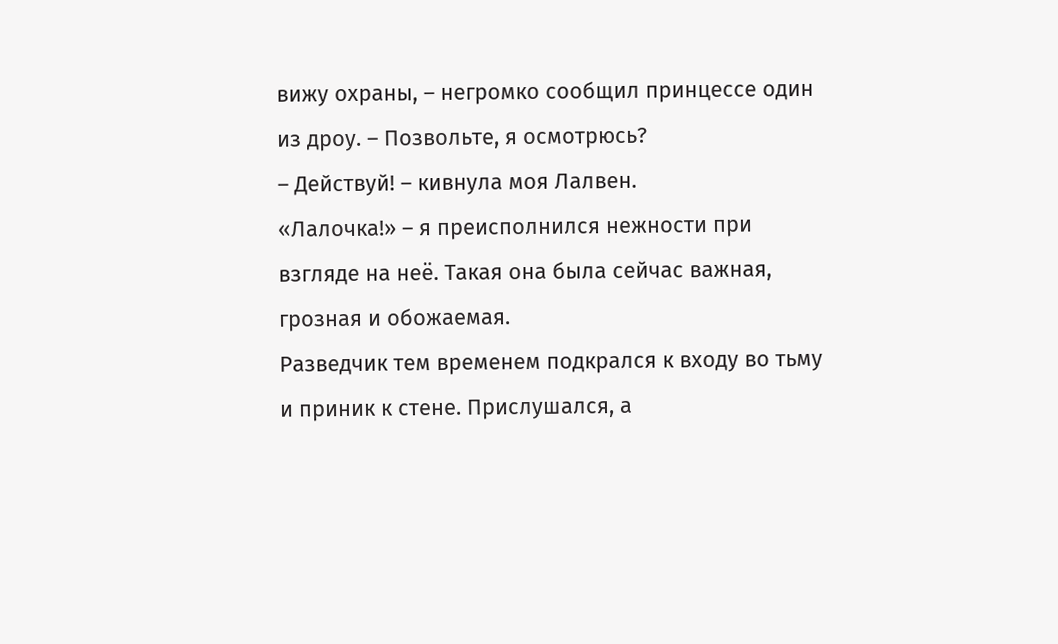вижу охраны, – негромко сообщил принцессе один из дроу. – Позвольте, я осмотрюсь?
– Действуй! – кивнула моя Лалвен.
«Лалочка!» – я преисполнился нежности при взгляде на неё. Такая она была сейчас важная, грозная и обожаемая.
Разведчик тем временем подкрался к входу во тьму и приник к стене. Прислушался, а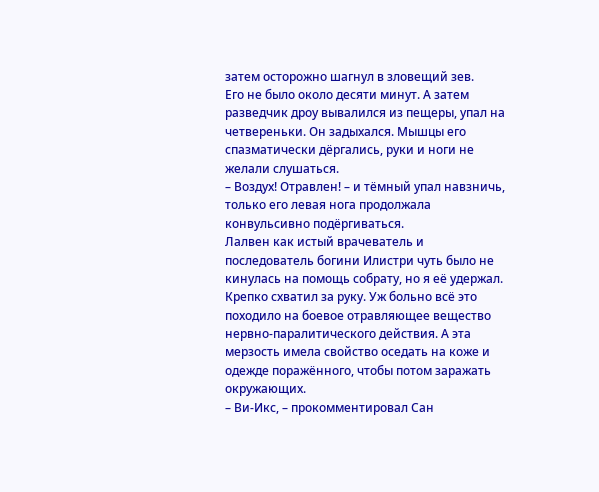затем осторожно шагнул в зловещий зев.
Его не было около десяти минут. А затем разведчик дроу вывалился из пещеры, упал на четвереньки. Он задыхался. Мышцы его спазматически дёргались, руки и ноги не желали слушаться.
– Воздух! Отравлен! – и тёмный упал навзничь, только его левая нога продолжала конвульсивно подёргиваться.
Лалвен как истый врачеватель и последователь богини Илистри чуть было не кинулась на помощь собрату, но я её удержал. Крепко схватил за руку. Уж больно всё это походило на боевое отравляющее вещество нервно-паралитического действия. А эта мерзость имела свойство оседать на коже и одежде поражённого, чтобы потом заражать окружающих.
– Ви-Икс, – прокомментировал Сан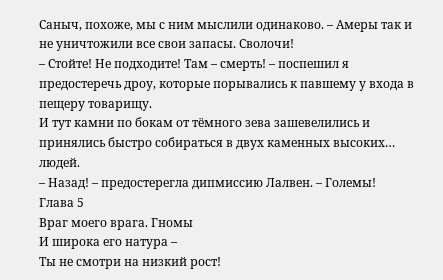Саныч, похоже, мы с ним мыслили одинаково. – Амеры так и не уничтожили все свои запасы. Сволочи!
– Стойте! Не подходите! Там – смерть! – поспешил я предостеречь дроу, которые порывались к павшему у входа в пещеру товарищу.
И тут камни по бокам от тёмного зева зашевелились и принялись быстро собираться в двух каменных высоких… людей.
– Назад! – предостерегла дипмиссию Лалвен. – Големы!
Глава 5
Враг моего врага. Гномы
И широка его натура –
Ты не смотри на низкий рост!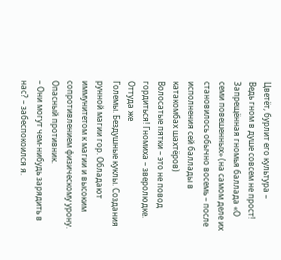Цветёт, бурлит его культура –
Ведь гном в душе совсем не прост! Запрещённая гномья баллада «О семи повешенных» (на самом деле их становилось обычно восемь – после исполнения сей баллады в катакомбах шахтёров)
Волосатые пятки – это не повод гордиться! Гномиха – зверолюдке. Оттуда же
Големы. Бездушные куклы. Создания рунной магии гор. Обладают иммунитетом к магии и высоким сопротивлением физическому урону. Опасный противник.
– Они могут чем-нибудь зарядить в нас? – забеспокоился я.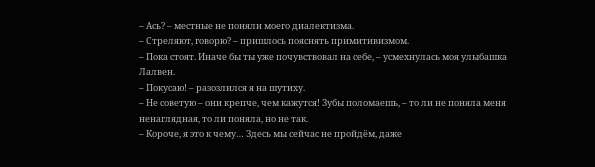– Ась? – местные не поняли моего диалектизма.
– Стреляют, говорю? – пришлось пояснять примитивизмом.
– Пока стоят. Иначе бы ты уже почувствовал на себе, – усмехнулась моя улыбашка Лалвен.
– Покусаю! – разозлился я на шутиху.
– Не советую – они крепче, чем кажутся! Зубы поломаешь, – то ли не поняла меня ненаглядная, то ли поняла, но не так.
– Короче, я это к чему… Здесь мы сейчас не пройдём, даже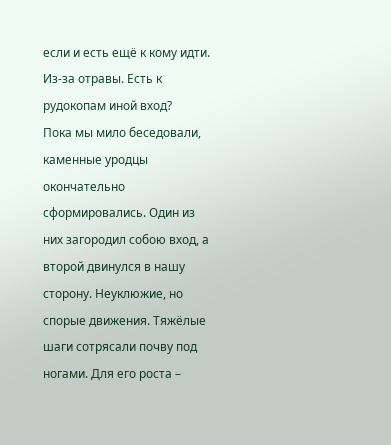если и есть ещё к кому идти. Из-за отравы. Есть к рудокопам иной вход?
Пока мы мило беседовали, каменные уродцы окончательно сформировались. Один из них загородил собою вход, а второй двинулся в нашу сторону. Неуклюжие, но спорые движения. Тяжёлые шаги сотрясали почву под ногами. Для его роста –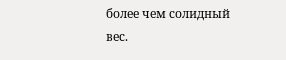более чем солидный вес.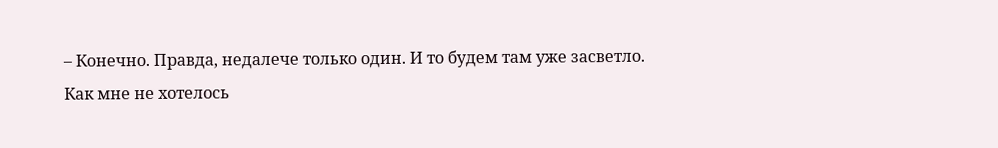– Конечно. Правда, недалече только один. И то будем там уже засветло.
Как мне не хотелось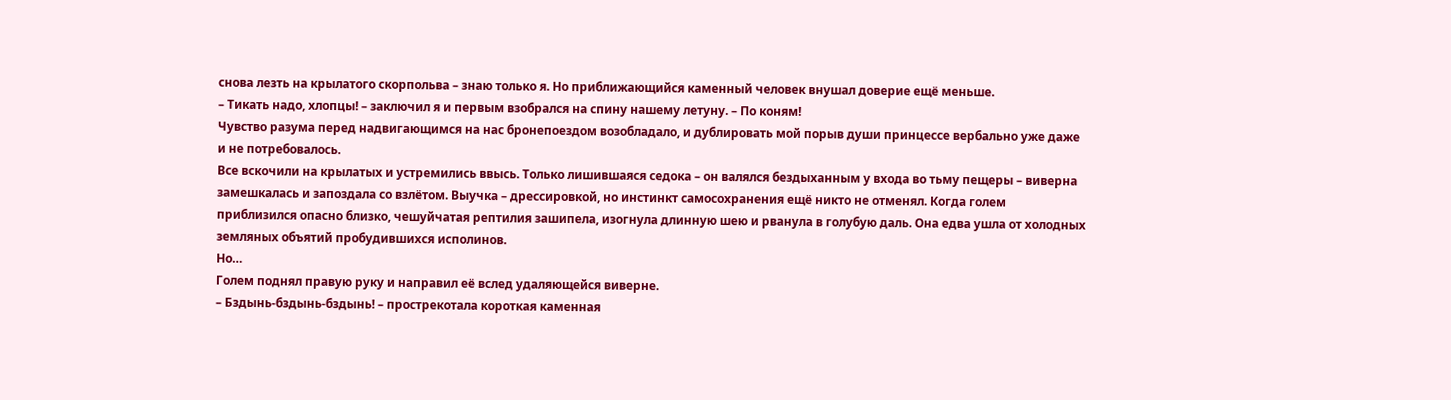снова лезть на крылатого скорпольва – знаю только я. Но приближающийся каменный человек внушал доверие ещё меньше.
– Тикать надо, хлопцы! – заключил я и первым взобрался на спину нашему летуну. – По коням!
Чувство разума перед надвигающимся на нас бронепоездом возобладало, и дублировать мой порыв души принцессе вербально уже даже и не потребовалось.
Все вскочили на крылатых и устремились ввысь. Только лишившаяся седока – он валялся бездыханным у входа во тьму пещеры – виверна замешкалась и запоздала со взлётом. Выучка – дрессировкой, но инстинкт самосохранения ещё никто не отменял. Когда голем приблизился опасно близко, чешуйчатая рептилия зашипела, изогнула длинную шею и рванула в голубую даль. Она едва ушла от холодных земляных объятий пробудившихся исполинов.
Но…
Голем поднял правую руку и направил её вслед удаляющейся виверне.
– Бздынь-бздынь-бздынь! – прострекотала короткая каменная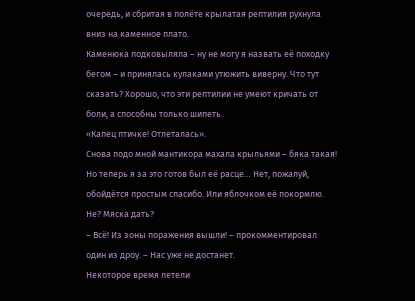очередь, и сбритая в полёте крылатая рептилия рухнула вниз на каменное плато.
Каменюка подковыляла – ну не могу я назвать её походку бегом – и принялась кулаками утюжить виверну. Что тут сказать? Хорошо, что эти рептилии не умеют кричать от боли, а способны только шипеть.
«Капец птичке! Отлеталась».
Снова подо мной мантикора махала крыльями – бяка такая! Но теперь я за это готов был её расце… Нет, пожалуй, обойдётся простым спасибо. Или яблочком её покормлю. Не? Мяска дать?
– Всё! Из зоны поражения вышли! – прокомментировал один из дроу. – Нас уже не достанет.
Некоторое время летели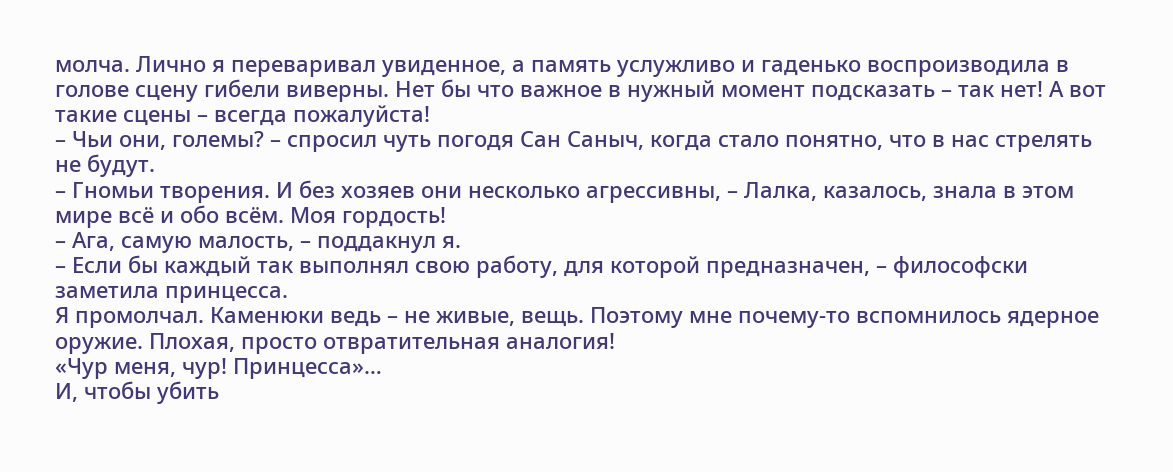молча. Лично я переваривал увиденное, а память услужливо и гаденько воспроизводила в голове сцену гибели виверны. Нет бы что важное в нужный момент подсказать – так нет! А вот такие сцены – всегда пожалуйста!
– Чьи они, големы? – спросил чуть погодя Сан Саныч, когда стало понятно, что в нас стрелять не будут.
– Гномьи творения. И без хозяев они несколько агрессивны, – Лалка, казалось, знала в этом мире всё и обо всём. Моя гордость!
– Ага, самую малость, – поддакнул я.
– Если бы каждый так выполнял свою работу, для которой предназначен, – философски заметила принцесса.
Я промолчал. Каменюки ведь – не живые, вещь. Поэтому мне почему-то вспомнилось ядерное оружие. Плохая, просто отвратительная аналогия!
«Чур меня, чур! Принцесса»…
И, чтобы убить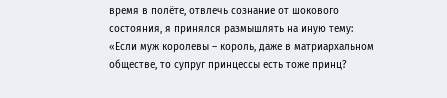время в полёте, отвлечь сознание от шокового состояния, я принялся размышлять на иную тему:
«Если муж королевы – король, даже в матриархальном обществе, то супруг принцессы есть тоже принц?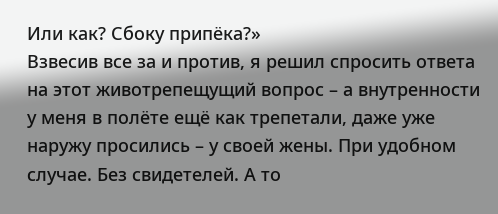Или как? Сбоку припёка?»
Взвесив все за и против, я решил спросить ответа на этот животрепещущий вопрос – а внутренности у меня в полёте ещё как трепетали, даже уже наружу просились – у своей жены. При удобном случае. Без свидетелей. А то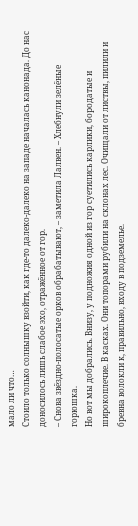мало ли что…
Стоило только солнышку взойти, как где-то далеко-далеко на западе началась канонада. До нас доносилось лишь слабое эхо, отражённое от гор.
– Снова звёздно-полосатые орков обрабатывают, – заметила Лалвен. – Хлебнули зелёные горюшка.
Но вот мы добрались. Внизу, у подножия одной из гор суетились карлики, бородатые и широкоплечие. В касках. Они топорами рубили на склонах лес. Очищали от листвы, пилили и бревна волокли к, правильно, входу в подземелье.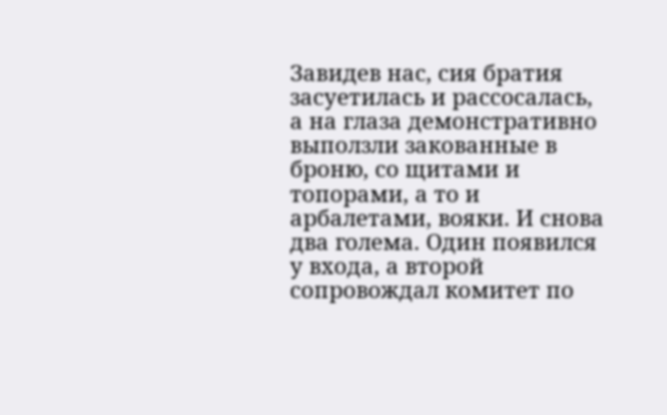Завидев нас, сия братия засуетилась и рассосалась, а на глаза демонстративно выползли закованные в броню, со щитами и топорами, а то и арбалетами, вояки. И снова два голема. Один появился у входа, а второй сопровождал комитет по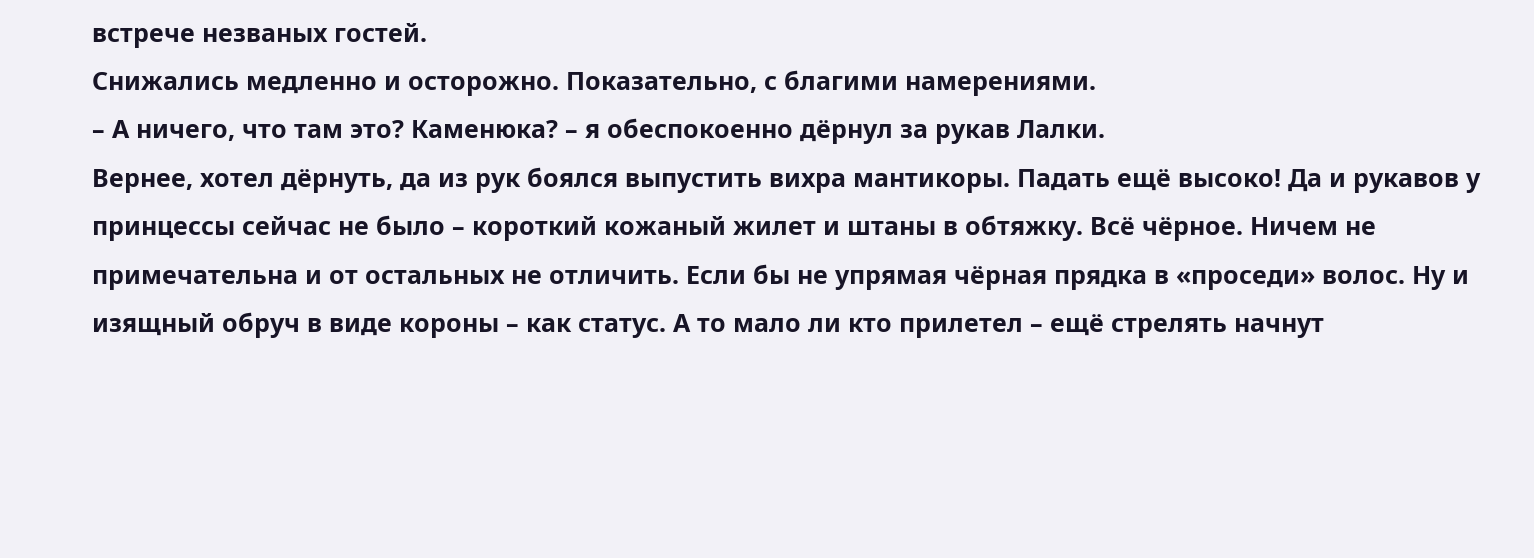встрече незваных гостей.
Снижались медленно и осторожно. Показательно, с благими намерениями.
– А ничего, что там это? Каменюка? – я обеспокоенно дёрнул за рукав Лалки.
Вернее, хотел дёрнуть, да из рук боялся выпустить вихра мантикоры. Падать ещё высоко! Да и рукавов у принцессы сейчас не было – короткий кожаный жилет и штаны в обтяжку. Всё чёрное. Ничем не примечательна и от остальных не отличить. Если бы не упрямая чёрная прядка в «проседи» волос. Ну и изящный обруч в виде короны – как статус. А то мало ли кто прилетел – ещё стрелять начнут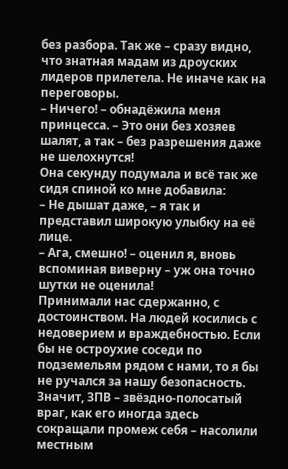без разбора. Так же – сразу видно, что знатная мадам из дроуских лидеров прилетела. Не иначе как на переговоры.
– Ничего! – обнадёжила меня принцесса. – Это они без хозяев шалят, а так – без разрешения даже не шелохнутся!
Она секунду подумала и всё так же сидя спиной ко мне добавила:
– Не дышат даже, – я так и представил широкую улыбку на её лице.
– Ага, смешно! – оценил я, вновь вспоминая виверну – уж она точно шутки не оценила!
Принимали нас сдержанно, с достоинством. На людей косились с недоверием и враждебностью. Если бы не остроухие соседи по подземельям рядом с нами, то я бы не ручался за нашу безопасность. Значит, ЗПВ – звёздно-полосатый враг, как его иногда здесь сокращали промеж себя – насолили местным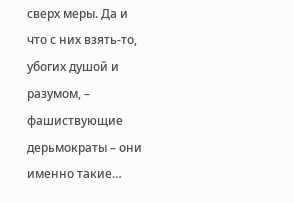сверх меры. Да и что с них взять-то, убогих душой и разумом, – фашиствующие дерьмократы – они именно такие…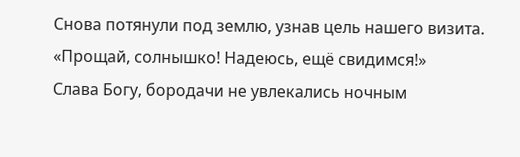Снова потянули под землю, узнав цель нашего визита.
«Прощай, солнышко! Надеюсь, ещё свидимся!»
Слава Богу, бородачи не увлекались ночным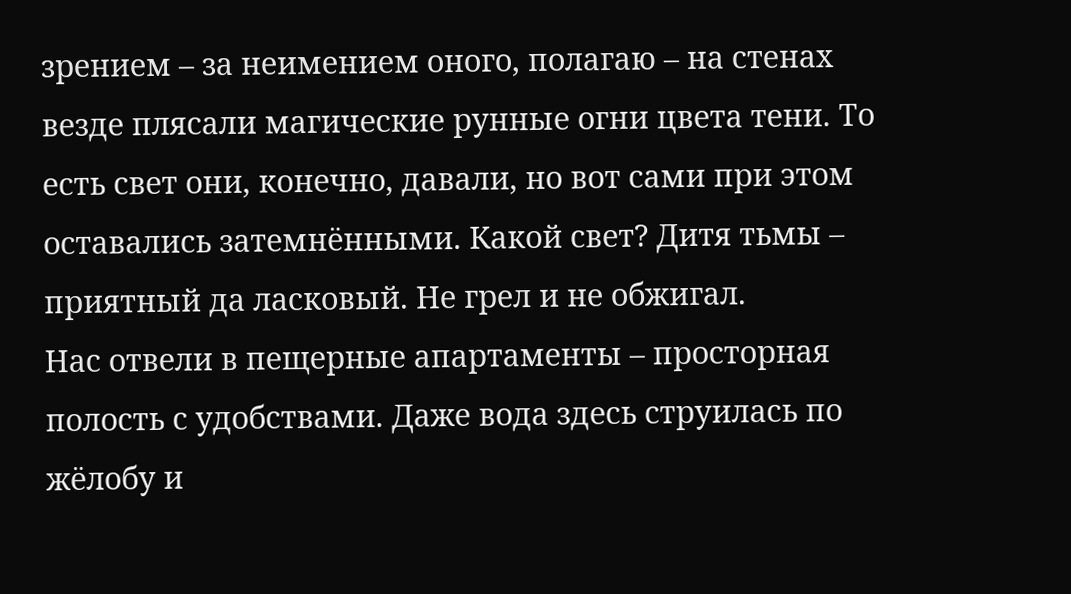зрением – за неимением оного, полагаю – на стенах везде плясали магические рунные огни цвета тени. То есть свет они, конечно, давали, но вот сами при этом оставались затемнёнными. Какой свет? Дитя тьмы – приятный да ласковый. Не грел и не обжигал.
Нас отвели в пещерные апартаменты – просторная полость с удобствами. Даже вода здесь струилась по жёлобу и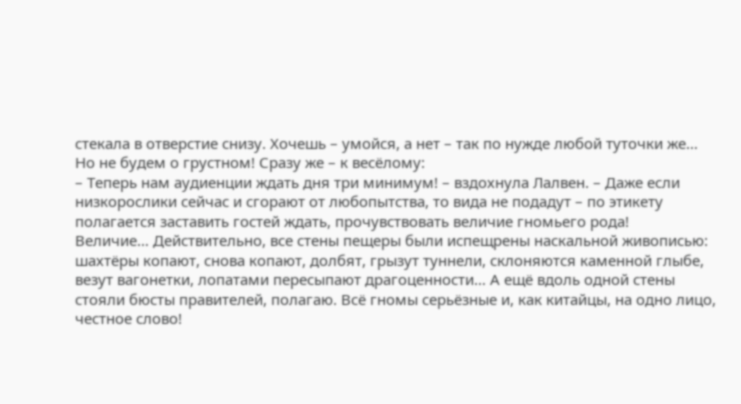стекала в отверстие снизу. Хочешь – умойся, а нет – так по нужде любой туточки же…
Но не будем о грустном! Сразу же – к весёлому:
– Теперь нам аудиенции ждать дня три минимум! – вздохнула Лалвен. – Даже если низкорослики сейчас и сгорают от любопытства, то вида не подадут – по этикету полагается заставить гостей ждать, прочувствовать величие гномьего рода!
Величие… Действительно, все стены пещеры были испещрены наскальной живописью: шахтёры копают, снова копают, долбят, грызут туннели, склоняются каменной глыбе, везут вагонетки, лопатами пересыпают драгоценности… А ещё вдоль одной стены стояли бюсты правителей, полагаю. Всё гномы серьёзные и, как китайцы, на одно лицо, честное слово!